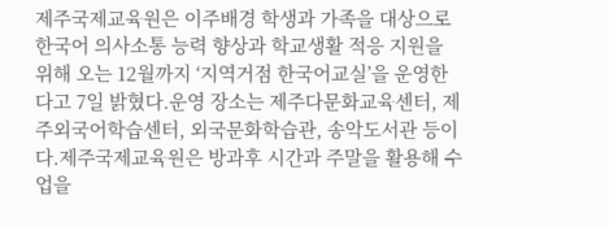제주국제교육원은 이주배경 학생과 가족을 대상으로 한국어 의사소통 능력 향상과 학교생활 적응 지원을 위해 오는 12월까지 ‘지역거점 한국어교실’을 운영한다고 7일 밝혔다.운영 장소는 제주다문화교육센터, 제주외국어학습센터, 외국문화학습관, 송악도서관 등이다.제주국제교육원은 방과후 시간과 주말을 활용해 수업을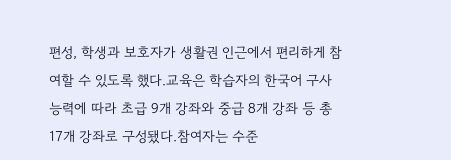편성, 학생과 보호자가 생활권 인근에서 편리하게 참여할 수 있도록 했다.교육은 학습자의 한국어 구사 능력에 따라 초급 9개 강좌와 중급 8개 강좌 등 총 17개 강좌로 구성됐다.참여자는 수준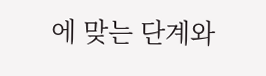에 맞는 단계와